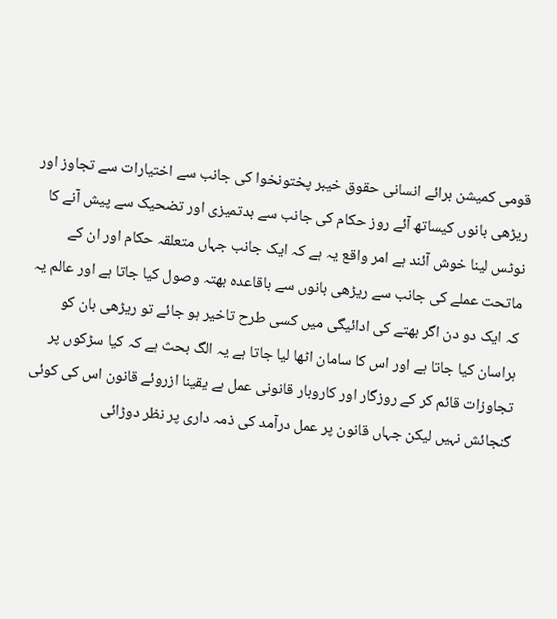قومی کمیشن برائے انسانی حقوق خیبر پختونخوا کی جانب سے اختیارات سے تجاوز اور ریڑھی بانوں کیساتھ آئے روز حکام کی جانب سے بدتمیزی اور تضحیک سے پیش آنے کا نوٹس لینا خوش آئند ہے امر واقع یہ ہے کہ ایک جانب جہاں متعلقہ حکام اور ان کے ماتحت عملے کی جانب سے ریڑھی بانوں سے باقاعدہ بھتہ وصول کیا جاتا ہے اور عالم یہ کہ ایک دو دن اگر بھتے کی ادائیگی میں کسی طرح تاخیر ہو جائے تو ریڑھی بان کو ہراسان کیا جاتا ہے اور اس کا سامان اٹھا لیا جاتا ہے یہ الگ بحث ہے کہ کیا سڑکوں پر تجاوزات قائم کر کے روزگار اور کاروبار قانونی عمل ہے یقینا ازروئے قانون اس کی کوئی گنجائش نہیں لیکن جہاں قانون پر عمل درآمد کی ذمہ داری پر نظر دوڑائی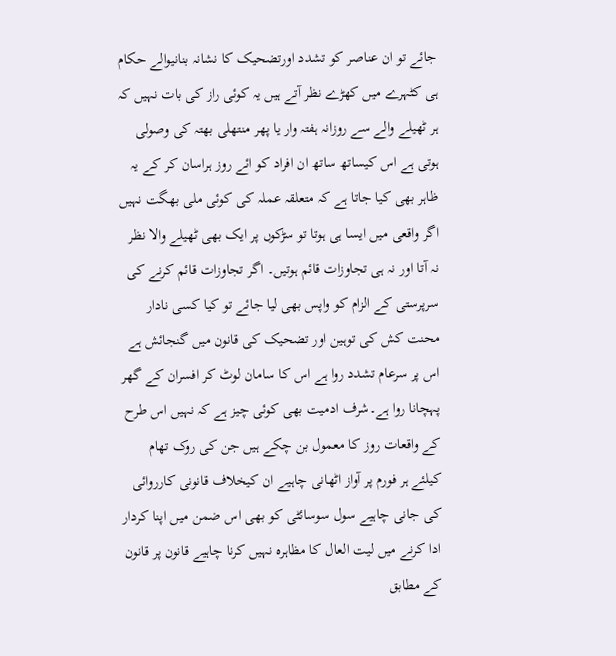جائے تو ان عناصر کو تشدد اورتضحیک کا نشانہ بنانیوالے حکام ہی کٹہرے میں کھڑے نظر آتے ہیں یہ کوئی راز کی بات نہیں کہ ہر ٹھیلے والے سے روزانہ ہفتہ وار یا پھر منتھلی بھتہ کی وصولی ہوتی ہے اس کیساتھ ساتھ ان افراد کو ائے روز ہراسان کر کے یہ ظاہر بھی کیا جاتا ہے کہ متعلقہ عملہ کی کوئی ملی بھگت نہیں اگر واقعی میں ایسا ہی ہوتا تو سڑکوں پر ایک بھی ٹھیلے والا نظر نہ آتا اور نہ ہی تجاوزات قائم ہوتیں۔ اگر تجاوزات قائم کرنے کی سرپرستی کے الزام کو واپس بھی لیا جائے تو کیا کسی نادار محنت کش کی توہین اور تضحیک کی قانون میں گنجائش ہے اس پر سرعام تشدد روا ہے اس کا سامان لوٹ کر افسران کے گھر پہچانا روا ہے۔شرف ادمیت بھی کوئی چیز ہے کہ نہیں اس طرح کے واقعات روز کا معمول بن چکے ہیں جن کی روک تھام کیلئے ہر فورم پر آواز اٹھانی چاہیے ان کیخلاف قانونی کارروائی کی جانی چاہیے سول سوسائٹی کو بھی اس ضمن میں اپنا کردار ادا کرنے میں لیت العال کا مظاہرہ نہیں کرنا چاہیے قانون پر قانون کے مطابق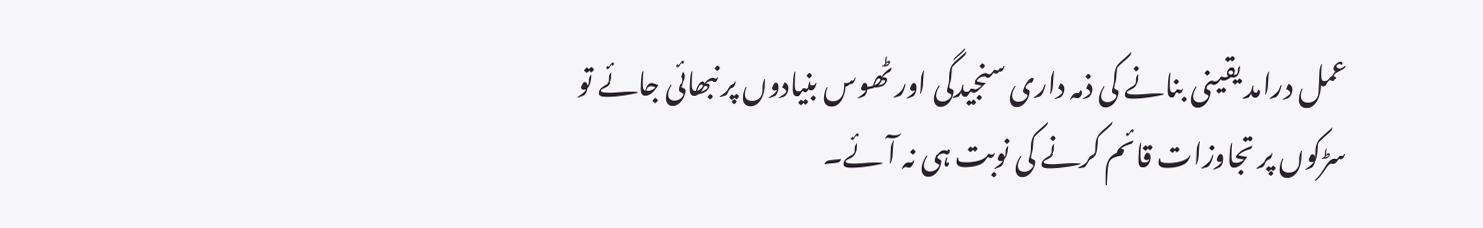عمل درامد یقینی بنانے کی ذمہ داری سنجیدگی اور ٹھوس بنیادوں پر نبھائی جائے تو سڑکوں پر تجاوزات قائم کرنے کی نوبت ہی نہ آئے۔